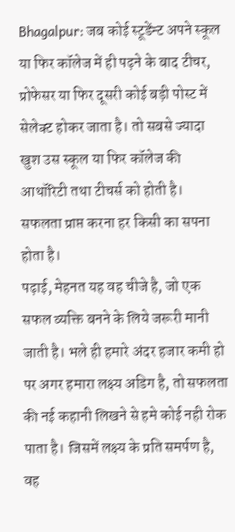Bhagalpur: जब कोई स्टूडेंन्ट अपने स्कूल या फिर कॉलेज में ही पढ़ने के बाद टीचर, प्रोफेसर या फिर दूसरी कोई बड़ी पोस्ट में सेलेक्ट होकर जाता है। तो सबसे ज्यादा खुश उस स्कूल या फिर कॉलेज की आथॉरिटी तथा टीचर्स को होती है। सफलता प्राप्त करना हर किसी का सपना होता है।
पढ़ाई, मेहनत यह वह चीजे है, जो एक सफल व्यक्ति बनने के लिये जरूरी मानी जाती है। भले ही हमारे अंदर हजार कमी हो पर अगर हमारा लक्ष्य अडिग है, तो सफलता की नई कहानी लिखने से हमे कोई नही रोक पाता है। जिसमें लक्ष्य के प्रति समर्पण है, वह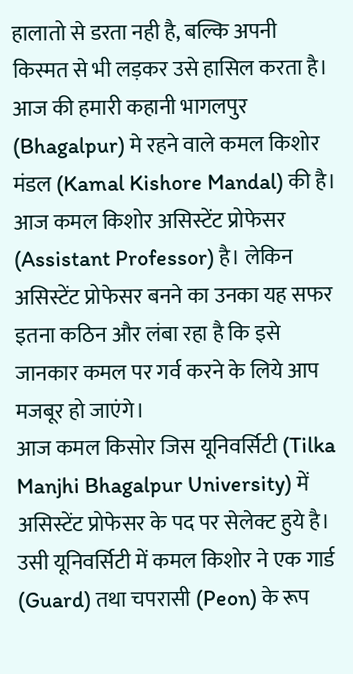हालातो से डरता नही है, बल्कि अपनी किस्मत से भी लड़कर उसे हासिल करता है।
आज की हमारी कहानी भागलपुर (Bhagalpur) मे रहने वाले कमल किशोर मंडल (Kamal Kishore Mandal) की है। आज कमल किशोर असिस्टेंट प्रोफेसर (Assistant Professor) है। लेकिन असिस्टेंट प्रोफेसर बनने का उनका यह सफर इतना कठिन और लंबा रहा है कि इसे जानकार कमल पर गर्व करने के लिये आप मजबूर हो जाएंगे।
आज कमल किसोर जिस यूनिवर्सिटी (Tilka Manjhi Bhagalpur University) में असिस्टेंट प्रोफेसर के पद पर सेलेक्ट हुये है। उसी यूनिवर्सिटी में कमल किशोर ने एक गार्ड (Guard) तथा चपरासी (Peon) के रूप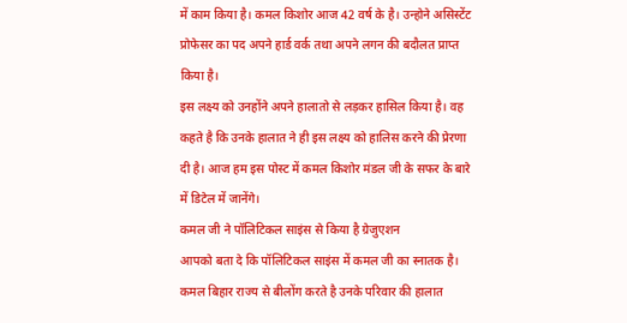में काम किया है। कमल किशोर आज 42 वर्ष के है। उन्होने असिस्टेंट प्रोफेसर का पद अपने हार्ड वर्क तथा अपने लगन की बदौलत प्राप्त किया है।
इस लक्ष्य को उनहोंने अपने हालातो से लड़कर हासिल किया है। वह कहते है कि उनके हालात ने ही इस लक्ष्य को हालिस करने की प्रेरणा दी है। आज हम इस पोस्ट में कमल किशोर मंडल जी के सफर के बारे में डिटेल में जानेंगे।
कमल जी ने पॉलिटिकल साइंस से किया है ग्रेजुएशन
आपको बता दे कि पॉलिटिकल साइंस में कमल जी का स्नातक है। कमल बिहार राज्य से बीलोंग करते है उनके परिवार की हालात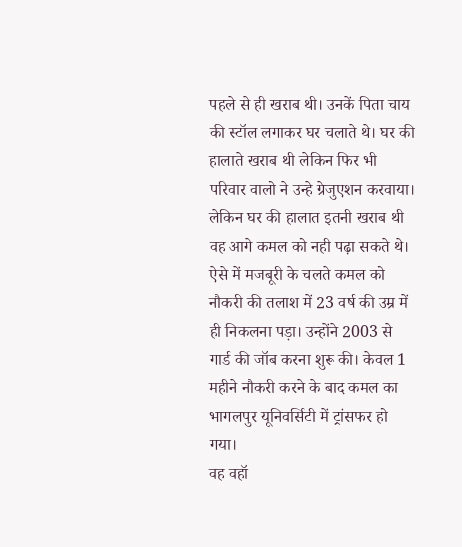पहले से ही खराब थी। उनकें पिता चाय की स्टॉल लगाकर घर चलाते थे। घर की हालाते खराब थी लेकिन फिर भी परिवार वालो ने उन्हे ग्रेजुएशन करवाया। लेकिन घर की हालात इतनी खराब थी वह आगे कमल को नही पढ़ा सकते थे।
ऐसे में मजबूरी के चलते कमल को नौकरी की तलाश में 23 वर्ष की उम्र में ही निकलना पड़ा। उन्होंने 2003 से गार्ड की जॉब करना शुरू की। केवल 1 महीने नौकरी करने के बाद कमल का भागलपुर यूनिवर्सिटी में ट्रांसफर हो गया।
वह वहॉ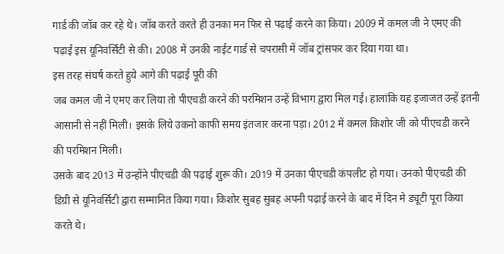गार्ड की जॉब कर रहे थे। जॉब करते करते ही उनका मन फिर से पढ़ाई करने का किया। 2009 में कमल जी ने एमए की पढ़ाई इस यूनिवर्सिटी से की। 2008 में उनकी नाईट गार्ड से चपरासी में जॉब ट्रांसफर कर दिया गया था।
इस तरह संघर्ष करते हुये आगे की पढ़ाई पूरी की
जब कमल जी ने एमए कर लिया तो पीएचडी करने की परमिशन उन्हें विभाग द्वारा मिल गई। हालांकि यह इजाजत उन्हें इतनी आसानी से नहीं मिली। इसके लिये उकनो काफी समय इंतजार करना पड़ा। 2012 में कमल किशोर जी को पीएचडी करने की परमिशन मिली।
उसके बाद 2013 में उन्होंने पीएचडी की पढ़ाई शुरू की। 2019 में उनका पीएचडी कंपलीट हो गया। उनको पीएचडी की डिग्री से यूनिवर्सिटी द्वारा सम्मानित किया गया। किशोर सुबह सुबह अपनी पढ़ाई करने के बाद में दिन मे ड्यूटी पूरा किया करते थे।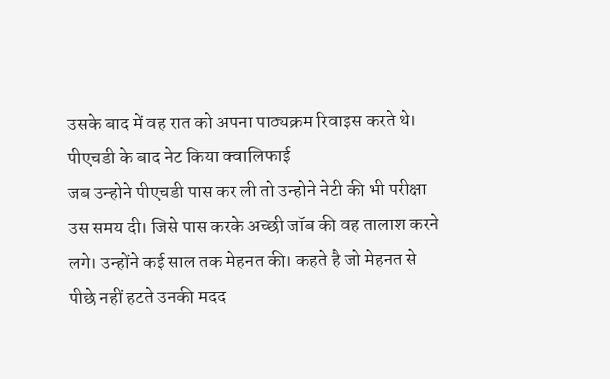उसके बाद में वह रात को अपना पाठ्यक्रम रिवाइस करते थे।
पीएचडी के बाद नेट किया क्वालिफाई
जब उन्होने पीएचडी पास कर ली तो उन्होने नेटी की भी परीक्षा उस समय दी। जिसे पास करके अच्छी जॉब की वह तालाश करने लगे। उन्होंने कई साल तक मेहनत की। कहते है जो मेहनत से पीछे नहीं हटते उनकी मदद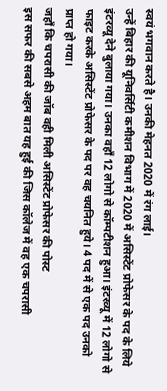स्वयं भगवान करते है। उनकी मेहनत 2020 में रंग लाई।
उन्हें बिहार की यूनिवर्सिटी कमीशन विभाग में 2020 में असिस्टेंट प्रोफेसर के पद के लिये इंटरव्यू देने बुलाया गया। उनका वहॉं 12 लोगो से कॉम्पटीशन हुआ। इंटरव्यू में 12 लोगो से फाइट करके असिस्टेंट प्रोफेसर के पद पर वह चयनित हुये। 4 पद में से एक पद उनको प्राप्त हो गया।
जहॉं कि चपरासी की जॉब वही मिली असिस्टेंट प्रोफेसर की पोस्ट
इस सफर की सबसे अहम बात यह हुई की जिस कॉलेज में वह एक चपरासी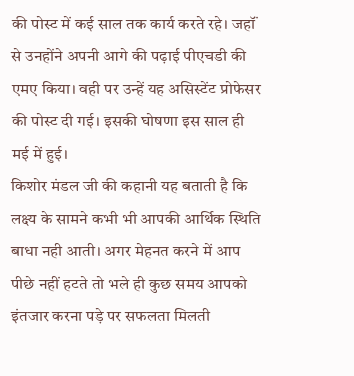की पोस्ट में कई साल तक कार्य करते रहे। जहॉं से उनहोंने अपनी आगे की पढ़ाई पीएचडी की एमए किया। वही पर उन्हें यह असिस्टेंट प्रोफेसर की पोस्ट दी गई। इसकी घोषणा इस साल ही मई में हुई।
किशोर मंडल जी की कहानी यह बताती है कि लक्ष्य के सामने कभी भी आपकी आर्थिक स्थिति बाधा नही आती। अगर मेहनत करने में आप पीछे नहीं हटते तो भले ही कुछ समय आपको इंतजार करना पड़े पर सफलता मिलती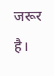जरूर है।